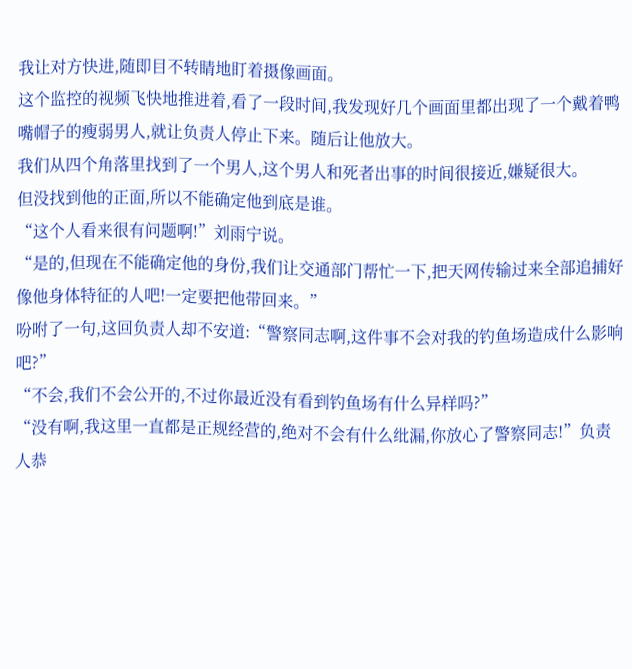我让对方快进,随即目不转睛地盯着摄像画面。
这个监控的视频飞快地推进着,看了一段时间,我发现好几个画面里都出现了一个戴着鸭嘴帽子的瘦弱男人,就让负责人停止下来。随后让他放大。
我们从四个角落里找到了一个男人,这个男人和死者出事的时间很接近,嫌疑很大。
但没找到他的正面,所以不能确定他到底是谁。
“这个人看来很有问题啊!”刘雨宁说。
“是的,但现在不能确定他的身份,我们让交通部门帮忙一下,把天网传输过来全部追捕好像他身体特征的人吧!一定要把他带回来。”
吩咐了一句,这回负责人却不安道:“警察同志啊,这件事不会对我的钓鱼场造成什么影响吧?”
“不会,我们不会公开的,不过你最近没有看到钓鱼场有什么异样吗?”
“没有啊,我这里一直都是正规经营的,绝对不会有什么纰漏,你放心了警察同志!”负责人恭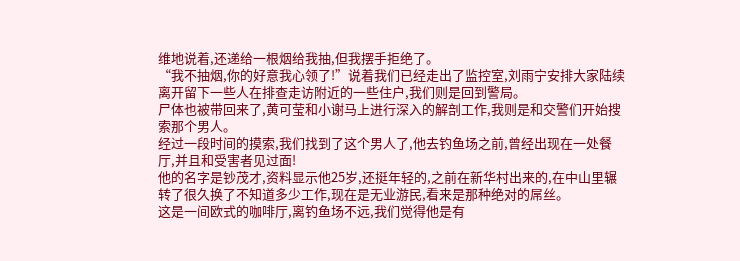维地说着,还递给一根烟给我抽,但我摆手拒绝了。
“我不抽烟,你的好意我心领了!”说着我们已经走出了监控室,刘雨宁安排大家陆续离开留下一些人在排查走访附近的一些住户,我们则是回到警局。
尸体也被带回来了,黄可莹和小谢马上进行深入的解剖工作,我则是和交警们开始搜索那个男人。
经过一段时间的摸索,我们找到了这个男人了,他去钓鱼场之前,曾经出现在一处餐厅,并且和受害者见过面!
他的名字是钞茂才,资料显示他25岁,还挺年轻的,之前在新华村出来的,在中山里辗转了很久换了不知道多少工作,现在是无业游民,看来是那种绝对的屌丝。
这是一间欧式的咖啡厅,离钓鱼场不远,我们觉得他是有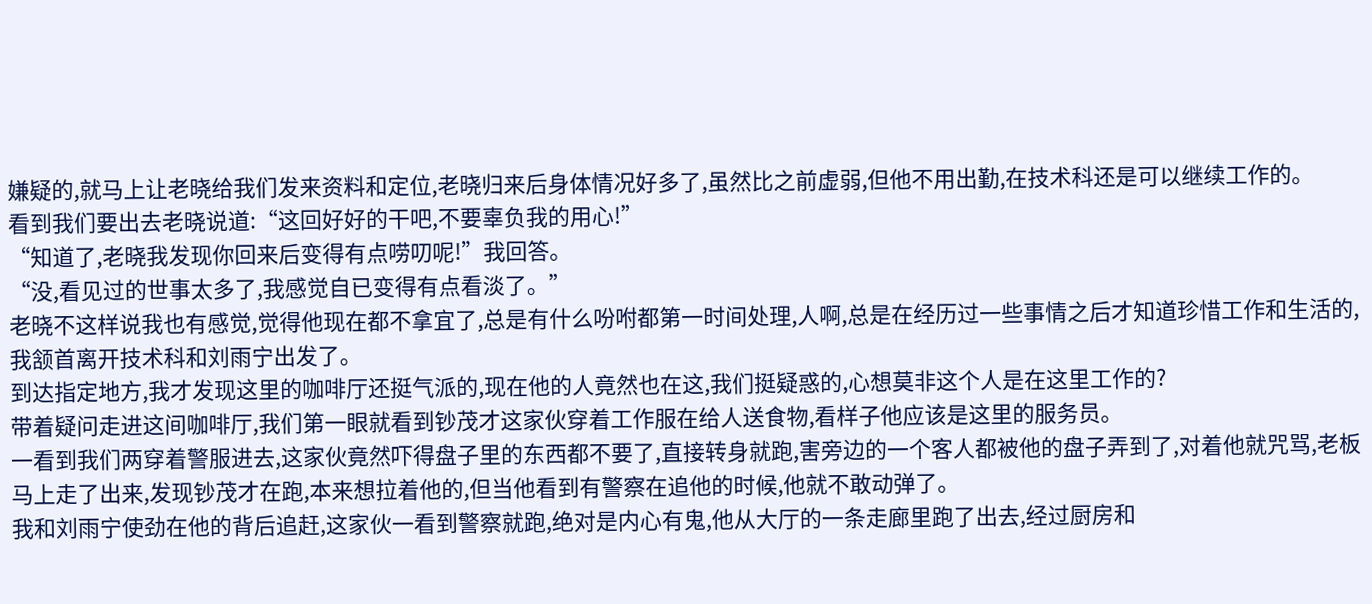嫌疑的,就马上让老晓给我们发来资料和定位,老晓归来后身体情况好多了,虽然比之前虚弱,但他不用出勤,在技术科还是可以继续工作的。
看到我们要出去老晓说道:“这回好好的干吧,不要辜负我的用心!”
“知道了,老晓我发现你回来后变得有点唠叨呢!”我回答。
“没,看见过的世事太多了,我感觉自已变得有点看淡了。”
老晓不这样说我也有感觉,觉得他现在都不拿宜了,总是有什么吩咐都第一时间处理,人啊,总是在经历过一些事情之后才知道珍惜工作和生活的,我颔首离开技术科和刘雨宁出发了。
到达指定地方,我才发现这里的咖啡厅还挺气派的,现在他的人竟然也在这,我们挺疑惑的,心想莫非这个人是在这里工作的?
带着疑问走进这间咖啡厅,我们第一眼就看到钞茂才这家伙穿着工作服在给人送食物,看样子他应该是这里的服务员。
一看到我们两穿着警服进去,这家伙竟然吓得盘子里的东西都不要了,直接转身就跑,害旁边的一个客人都被他的盘子弄到了,对着他就咒骂,老板马上走了出来,发现钞茂才在跑,本来想拉着他的,但当他看到有警察在追他的时候,他就不敢动弹了。
我和刘雨宁使劲在他的背后追赶,这家伙一看到警察就跑,绝对是内心有鬼,他从大厅的一条走廊里跑了出去,经过厨房和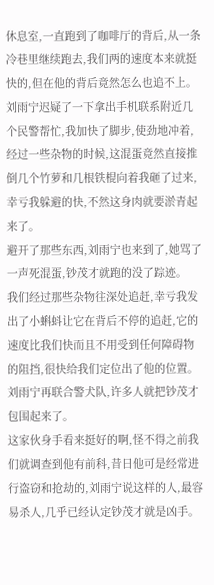休息室,一直跑到了咖啡厅的背后,从一条冷巷里继续跑去,我们两的速度本来就挺快的,但在他的背后竟然怎么也追不上。
刘雨宁迟疑了一下拿出手机联系附近几个民警帮忙,我加快了脚步,使劲地冲着,经过一些杂物的时候,这混蛋竟然直接推倒几个竹萝和几根铁棍向着我砸了过来,幸亏我躲避的快,不然这身肉就要淤青起来了。
避开了那些东西,刘雨宁也来到了,她骂了一声死混蛋,钞茂才就跑的没了踪迹。
我们经过那些杂物往深处追赶,幸亏我发出了小蝌蚪让它在背后不停的追赶,它的速度比我们快而且不用受到任何障碍物的阻挡,很快给我们定位出了他的位置。
刘雨宁再联合警犬队,许多人就把钞茂才包围起来了。
这家伙身手看来挺好的啊,怪不得之前我们就调查到他有前科,昔日他可是经常进行盗窃和抢劫的,刘雨宁说这样的人,最容易杀人,几乎已经认定钞茂才就是凶手。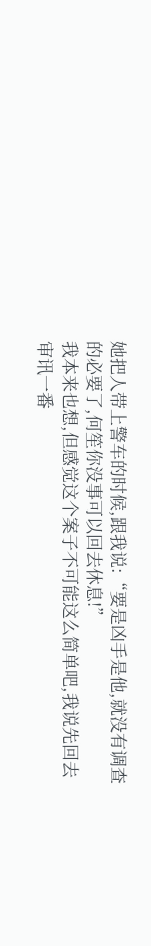她把人带上警车的时候,跟我说:“要是凶手是他,就没有调查的必要了,何笙你没事可以回去休息!”
我本来也想,但感觉这个案子不可能这么简单吧,我说先回去审讯一番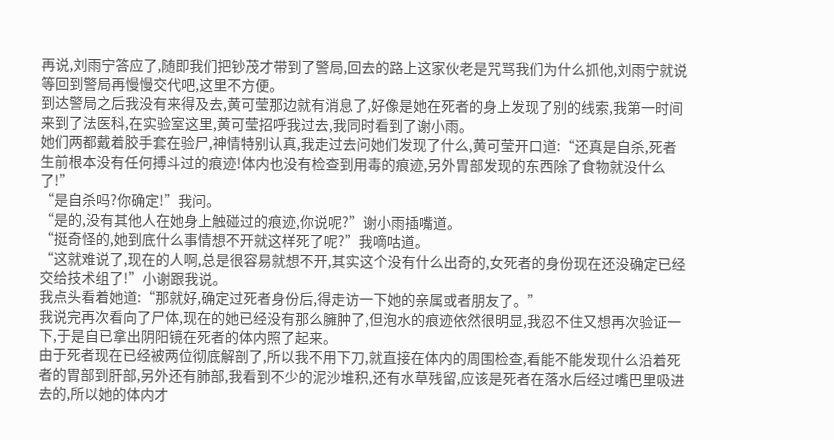再说,刘雨宁答应了,随即我们把钞茂才带到了警局,回去的路上这家伙老是咒骂我们为什么抓他,刘雨宁就说等回到警局再慢慢交代吧,这里不方便。
到达警局之后我没有来得及去,黄可莹那边就有消息了,好像是她在死者的身上发现了别的线索,我第一时间来到了法医科,在实验室这里,黄可莹招呼我过去,我同时看到了谢小雨。
她们两都戴着胶手套在验尸,神情特别认真,我走过去问她们发现了什么,黄可莹开口道:“还真是自杀,死者生前根本没有任何搏斗过的痕迹!体内也没有检查到用毒的痕迹,另外胃部发现的东西除了食物就没什么了!”
“是自杀吗?你确定!”我问。
“是的,没有其他人在她身上触碰过的痕迹,你说呢?”谢小雨插嘴道。
“挺奇怪的,她到底什么事情想不开就这样死了呢?”我嘀咕道。
“这就难说了,现在的人啊,总是很容易就想不开,其实这个没有什么出奇的,女死者的身份现在还没确定已经交给技术组了!”小谢跟我说。
我点头看着她道:“那就好,确定过死者身份后,得走访一下她的亲属或者朋友了。”
我说完再次看向了尸体,现在的她已经没有那么臃肿了,但泡水的痕迹依然很明显,我忍不住又想再次验证一下,于是自已拿出阴阳镜在死者的体内照了起来。
由于死者现在已经被两位彻底解剖了,所以我不用下刀,就直接在体内的周围检查,看能不能发现什么沿着死者的胃部到肝部,另外还有肺部,我看到不少的泥沙堆积,还有水草残留,应该是死者在落水后经过嘴巴里吸进去的,所以她的体内才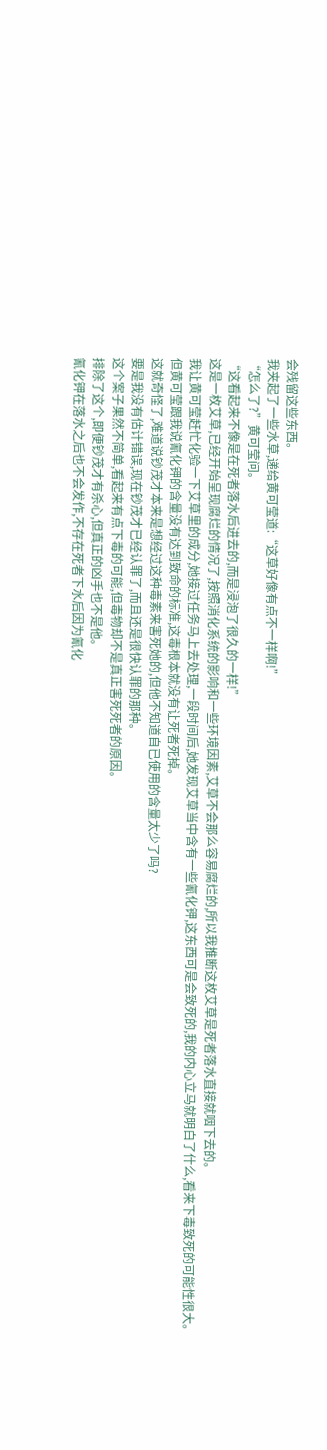会残留这些东西。
我夹起了一些水草,递给黄可莹道:“这草好像有点不一样啊!”
“怎么了?”黄可莹问。
“这看起来不像是在死者落水后进去的,而是浸泡了很久的一样!”
这是一枚艾草,已经开始呈现腐烂的情况了,按照消化系统的影响和一些环境因素,艾草不会那么容易腐烂的,所以我推断这枚艾草是死者落水直接就咽下去的。
我让黄可莹赶忙化验一下艾草里的成分,她接过任务马上去处理,一段时间后,她发现艾草当中含有一些氰化钾,这东西可是会致死的,我的内心立马就明白了什么,看来下毒致死的可能性很大。
但黄可莹跟我说氰化钾的含量没有达到致命的标准,这毒根本就没有让死者死掉。
这就奇怪了,难道说钞茂才本来是想经过这种毒素来害死她的,但他不知道自已使用的含量太少了吗?
要是我没有估计错误,现在钞茂才已经认罪了,而且还是很快认罪的那种。
这个案子果然不简单,看起来有点下毒的可能,但毒物却不是真正害死死者的原因。
排除了这个,即便钞茂才有杀心,但真正的凶手也不是他。
氰化钾在落水之后也不会发作,不存在死者下水后因为氰化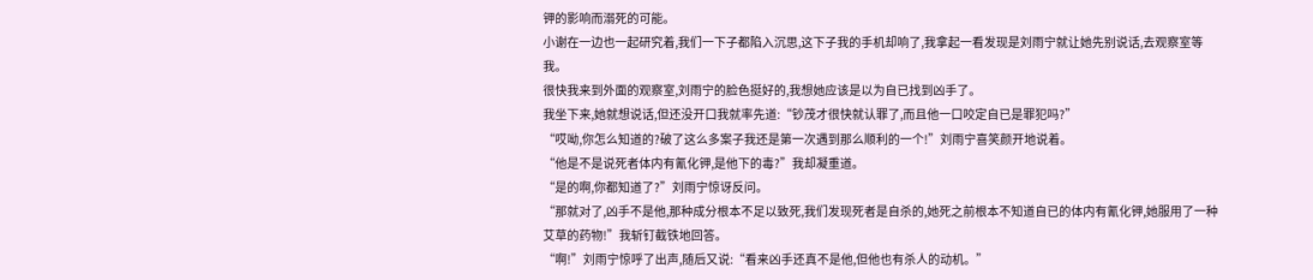钾的影响而溺死的可能。
小谢在一边也一起研究着,我们一下子都陷入沉思,这下子我的手机却响了,我拿起一看发现是刘雨宁就让她先别说话,去观察室等我。
很快我来到外面的观察室,刘雨宁的脸色挺好的,我想她应该是以为自已找到凶手了。
我坐下来,她就想说话,但还没开口我就率先道:“钞茂才很快就认罪了,而且他一口咬定自已是罪犯吗?”
“哎呦,你怎么知道的?破了这么多案子我还是第一次遇到那么顺利的一个!”刘雨宁喜笑颜开地说着。
“他是不是说死者体内有氰化钾,是他下的毒?”我却凝重道。
“是的啊,你都知道了?”刘雨宁惊讶反问。
“那就对了,凶手不是他,那种成分根本不足以致死,我们发现死者是自杀的,她死之前根本不知道自已的体内有氰化钾,她服用了一种艾草的药物!”我斩钉截铁地回答。
“啊!”刘雨宁惊呼了出声,随后又说:“看来凶手还真不是他,但他也有杀人的动机。”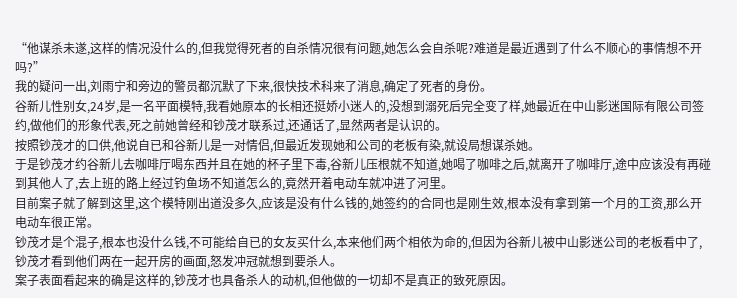“他谋杀未遂,这样的情况没什么的,但我觉得死者的自杀情况很有问题,她怎么会自杀呢?难道是最近遇到了什么不顺心的事情想不开吗?”
我的疑问一出,刘雨宁和旁边的警员都沉默了下来,很快技术科来了消息,确定了死者的身份。
谷新儿性别女,24岁,是一名平面模特,我看她原本的长相还挺娇小迷人的,没想到溺死后完全变了样,她最近在中山影迷国际有限公司签约,做他们的形象代表,死之前她曾经和钞茂才联系过,还通话了,显然两者是认识的。
按照钞茂才的口供,他说自已和谷新儿是一对情侣,但最近发现她和公司的老板有染,就设局想谋杀她。
于是钞茂才约谷新儿去咖啡厅喝东西并且在她的杯子里下毒,谷新儿压根就不知道,她喝了咖啡之后,就离开了咖啡厅,途中应该没有再碰到其他人了,去上班的路上经过钓鱼场不知道怎么的,竟然开着电动车就冲进了河里。
目前案子就了解到这里,这个模特刚出道没多久,应该是没有什么钱的,她签约的合同也是刚生效,根本没有拿到第一个月的工资,那么开电动车很正常。
钞茂才是个混子,根本也没什么钱,不可能给自已的女友买什么,本来他们两个相依为命的,但因为谷新儿被中山影迷公司的老板看中了,钞茂才看到他们两在一起开房的画面,怒发冲冠就想到要杀人。
案子表面看起来的确是这样的,钞茂才也具备杀人的动机,但他做的一切却不是真正的致死原因。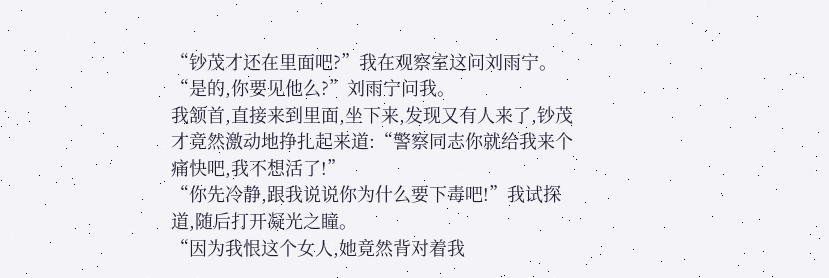“钞茂才还在里面吧?”我在观察室这问刘雨宁。
“是的,你要见他么?”刘雨宁问我。
我颔首,直接来到里面,坐下来,发现又有人来了,钞茂才竟然激动地挣扎起来道:“警察同志你就给我来个痛快吧,我不想活了!”
“你先冷静,跟我说说你为什么要下毒吧!”我试探道,随后打开凝光之瞳。
“因为我恨这个女人,她竟然背对着我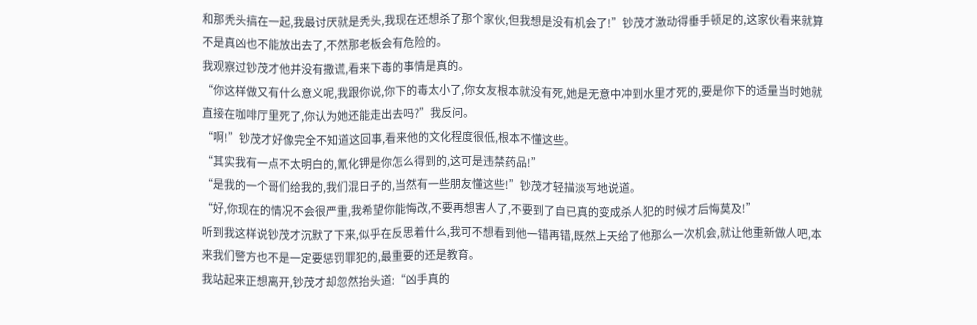和那秃头搞在一起,我最讨厌就是秃头,我现在还想杀了那个家伙,但我想是没有机会了!”钞茂才激动得垂手顿足的,这家伙看来就算不是真凶也不能放出去了,不然那老板会有危险的。
我观察过钞茂才他并没有撒谎,看来下毒的事情是真的。
“你这样做又有什么意义呢,我跟你说,你下的毒太小了,你女友根本就没有死,她是无意中冲到水里才死的,要是你下的适量当时她就直接在咖啡厅里死了,你认为她还能走出去吗?”我反问。
“啊!”钞茂才好像完全不知道这回事,看来他的文化程度很低,根本不懂这些。
“其实我有一点不太明白的,氰化钾是你怎么得到的,这可是违禁药品!”
“是我的一个哥们给我的,我们混日子的,当然有一些朋友懂这些!”钞茂才轻描淡写地说道。
“好,你现在的情况不会很严重,我希望你能悔改,不要再想害人了,不要到了自已真的变成杀人犯的时候才后悔莫及!”
听到我这样说钞茂才沉默了下来,似乎在反思着什么,我可不想看到他一错再错,既然上天给了他那么一次机会,就让他重新做人吧,本来我们警方也不是一定要惩罚罪犯的,最重要的还是教育。
我站起来正想离开,钞茂才却忽然抬头道:“凶手真的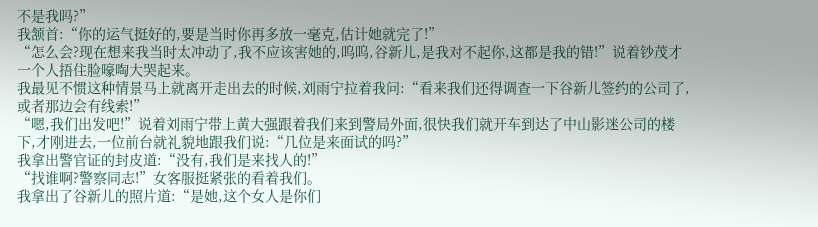不是我吗?”
我颔首:“你的运气挺好的,要是当时你再多放一毫克,估计她就完了!”
“怎么会?现在想来我当时太冲动了,我不应该害她的,呜呜,谷新儿,是我对不起你,这都是我的错!”说着钞茂才一个人捂住脸嚎啕大哭起来。
我最见不惯这种情景马上就离开走出去的时候,刘雨宁拉着我问:“看来我们还得调查一下谷新儿签约的公司了,或者那边会有线索!”
“嗯,我们出发吧!”说着刘雨宁带上黄大强跟着我们来到警局外面,很快我们就开车到达了中山影迷公司的楼下,才刚进去,一位前台就礼貌地跟我们说:“几位是来面试的吗?”
我拿出警官证的封皮道:“没有,我们是来找人的!”
“找谁啊?警察同志!”女客服挺紧张的看着我们。
我拿出了谷新儿的照片道:“是她,这个女人是你们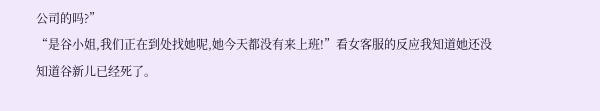公司的吗?”
“是谷小姐,我们正在到处找她呢,她今天都没有来上班!”看女客服的反应我知道她还没知道谷新儿已经死了。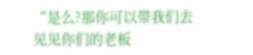“是么?那你可以带我们去见见你们的老板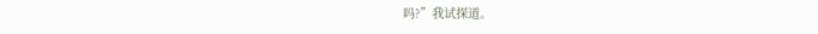吗?”我试探道。